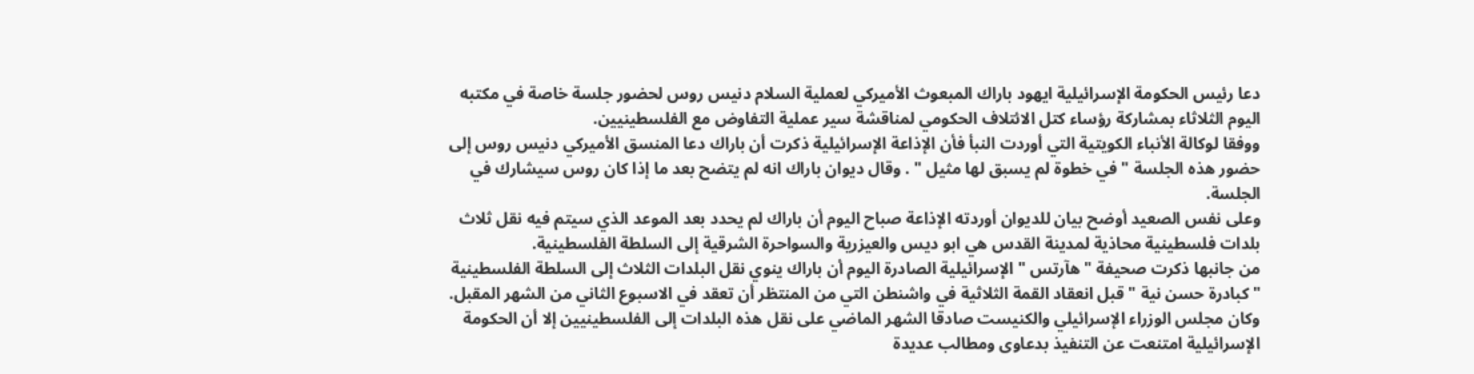دعا رئيس الحكومة الإسرائيلية ايهود باراك المبعوث الأميركي لعملية السلام دنيس روس لحضور جلسة خاصة في مكتبه اليوم الثلاثاء بمشاركة رؤساء كتل الائتلاف الحكومي لمناقشة سير عملية التفاوض مع الفلسطينيين.
ووفقا لوكالة الأنباء الكويتية التي أوردت النبأ فأن الإذاعة الإسرائيلية ذكرت أن باراك دعا المنسق الأميركي دنيس روس إلى حضور هذه الجلسة " في خطوة لم يسبق لها مثيل " . وقال ديوان باراك انه لم يتضح بعد ما إذا كان روس سيشارك في الجلسة.
وعلى نفس الصعيد أوضح بيان للديوان أوردته الإذاعة صباح اليوم أن باراك لم يحدد بعد الموعد الذي سيتم فيه نقل ثلاث بلدات فلسطينية محاذية لمدينة القدس هي ابو ديس والعيزرية والسواحرة الشرقية إلى السلطة الفلسطينية.
من جانبها ذكرت صحيفة " هآرتس " الإسرائيلية الصادرة اليوم أن باراك ينوي نقل البلدات الثلاث إلى السلطة الفلسطينية "كبادرة حسن نية " قبل انعقاد القمة الثلاثية في واشنطن التي من المنتظر أن تعقد في الاسبوع الثاني من الشهر المقبل. وكان مجلس الوزراء الإسرائيلي والكنيست صادقا الشهر الماضي على نقل هذه البلدات إلى الفلسطينيين إلا أن الحكومة الإسرائيلية امتنعت عن التنفيذ بدعاوى ومطالب عديدة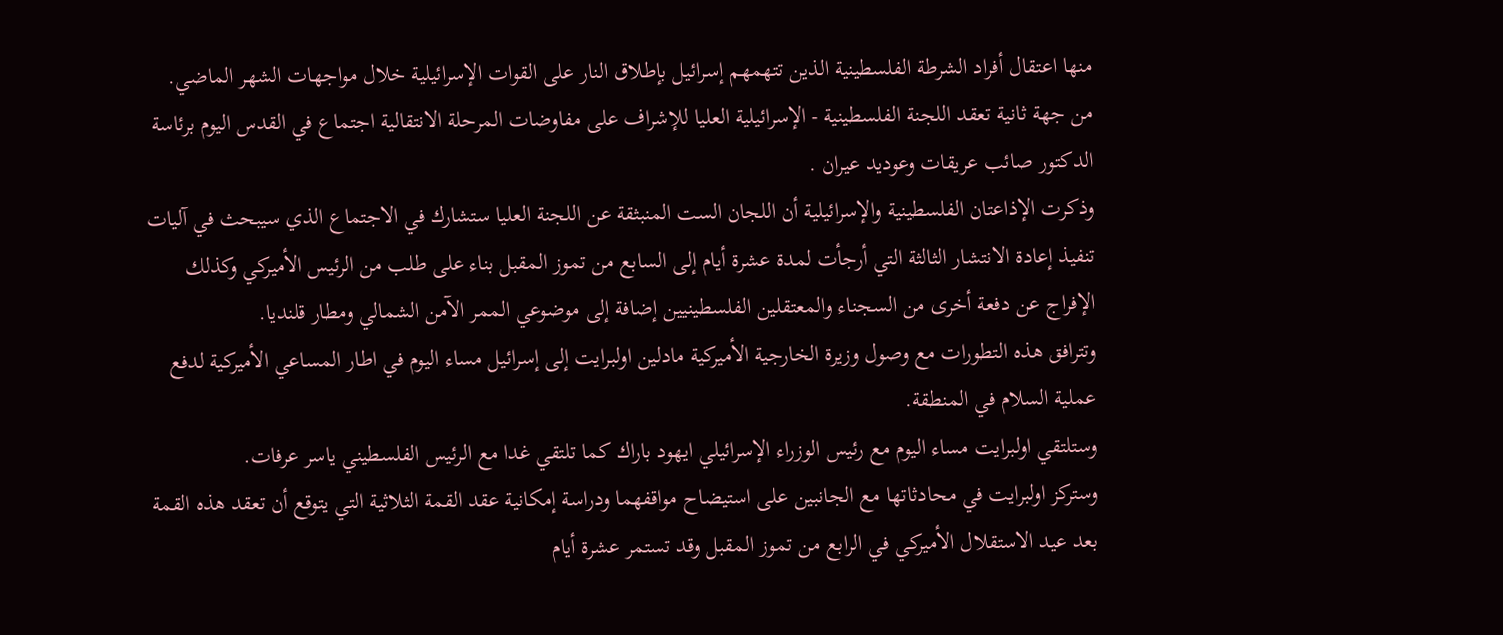منها اعتقال أفراد الشرطة الفلسطينية الذين تتهمهم إسرائيل بإطلاق النار على القوات الإسرائيلية خلال مواجهات الشهر الماضي.
من جهة ثانية تعقد اللجنة الفلسطينية - الإسرائيلية العليا للإشراف على مفاوضات المرحلة الانتقالية اجتماع في القدس اليوم برئاسة الدكتور صائب عريقات وعوديد عيران .
وذكرت الإذاعتان الفلسطينية والإسرائيلية أن اللجان الست المنبثقة عن اللجنة العليا ستشارك في الاجتماع الذي سيبحث في آليات تنفيذ إعادة الانتشار الثالثة التي أرجأت لمدة عشرة أيام إلى السابع من تموز المقبل بناء على طلب من الرئيس الأميركي وكذلك الإفراج عن دفعة أخرى من السجناء والمعتقلين الفلسطينيين إضافة إلى موضوعي الممر الآمن الشمالي ومطار قلنديا.
وتترافق هذه التطورات مع وصول وزيرة الخارجية الأميركية مادلين اولبرايت إلى إسرائيل مساء اليوم في اطار المساعي الأميركية لدفع عملية السلام في المنطقة.
وستلتقي اولبرايت مساء اليوم مع رئيس الوزراء الإسرائيلي ايهود باراك كما تلتقي غدا مع الرئيس الفلسطيني ياسر عرفات.
وستركز اولبرايت في محادثاتها مع الجانبين على استيضاح مواقفهما ودراسة إمكانية عقد القمة الثلاثية التي يتوقع أن تعقد هذه القمة بعد عيد الاستقلال الأميركي في الرابع من تموز المقبل وقد تستمر عشرة أيام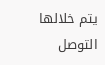يتم خلالها التوصل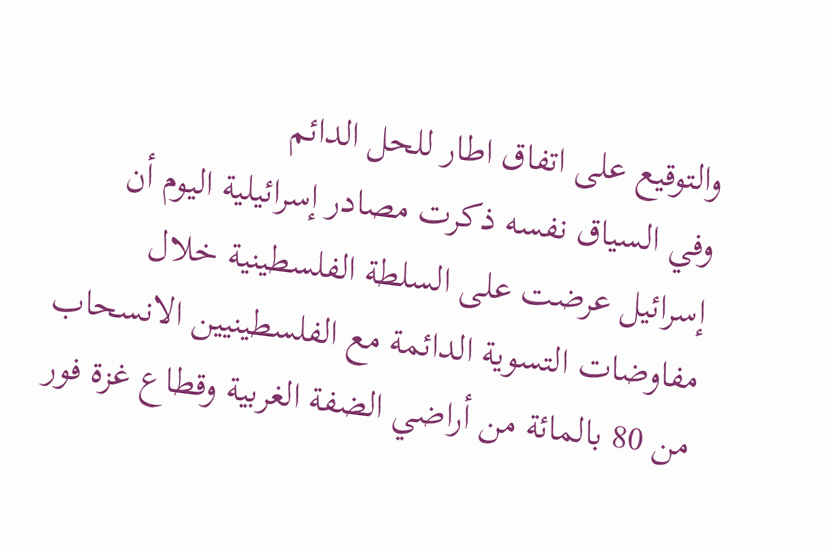والتوقيع على اتفاق اطار للحل الدائم
وفي السياق نفسه ذكرت مصادر إسرائيلية اليوم أن إسرائيل عرضت على السلطة الفلسطينية خلال مفاوضات التسوية الدائمة مع الفلسطينيين الانسحاب من 80 بالمائة من أراضي الضفة الغربية وقطاع غزة فور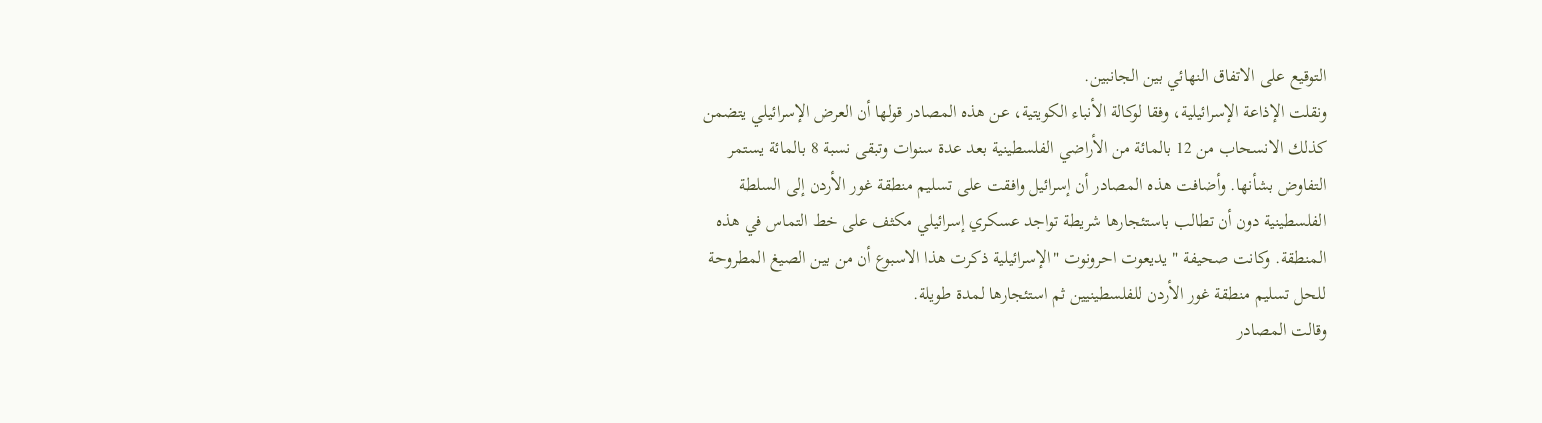التوقيع على الاتفاق النهائي بين الجانبين.
ونقلت الإذاعة الإسرائيلية، وفقا لوكالة الأنباء الكويتية، عن هذه المصادر قولها أن العرض الإسرائيلي يتضمن كذلك الانسحاب من 12 بالمائة من الأراضي الفلسطينية بعد عدة سنوات وتبقى نسبة 8 بالمائة يستمر التفاوض بشأنها. وأضافت هذه المصادر أن إسرائيل وافقت على تسليم منطقة غور الأردن إلى السلطة الفلسطينية دون أن تطالب باستئجارها شريطة تواجد عسكري إسرائيلي مكثف على خط التماس في هذه المنطقة. وكانت صحيفة " يديعوت احرونوت "الإسرائيلية ذكرت هذا الاسبوع أن من بين الصيغ المطروحة للحل تسليم منطقة غور الأردن للفلسطينيين ثم استئجارها لمدة طويلة.
وقالت المصادر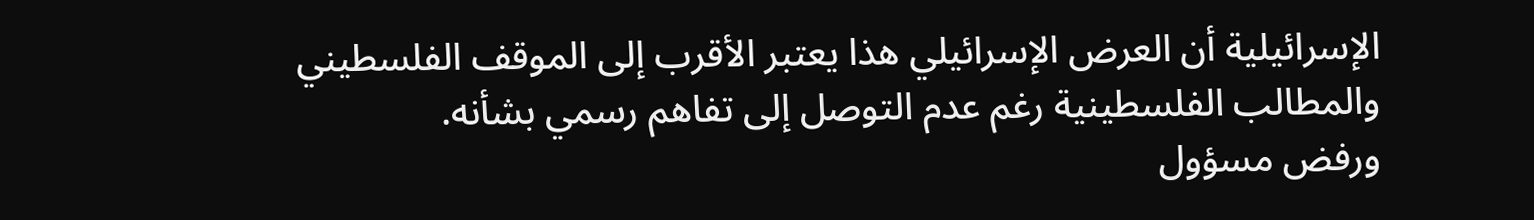الإسرائيلية أن العرض الإسرائيلي هذا يعتبر الأقرب إلى الموقف الفلسطيني والمطالب الفلسطينية رغم عدم التوصل إلى تفاهم رسمي بشأنه.
ورفض مسؤول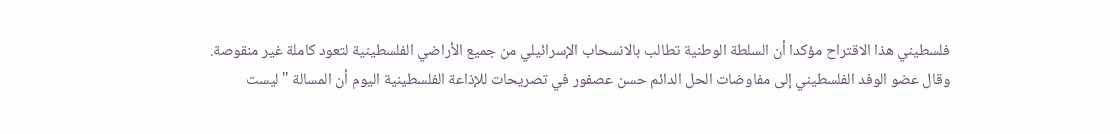فلسطيني هذا الاقتراح مؤكدا أن السلطة الوطنية تطالب بالانسحاب الإسرائيلي من جميع الأراضي الفلسطينية لتعود كاملة غير منقوصة.
وقال عضو الوفد الفلسطيني إلى مفاوضات الحل الدائم حسن عصفور في تصريحات للإذاعة الفلسطينية اليوم أن المسالة "ليست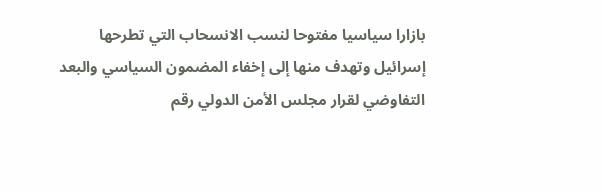بازارا سياسيا مفتوحا لنسب الانسحاب التي تطرحها إسرائيل وتهدف منها إلى إخفاء المضمون السياسي والبعد التفاوضي لقرار مجلس الأمن الدولي رقم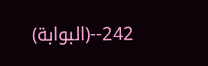242--(البوابة)